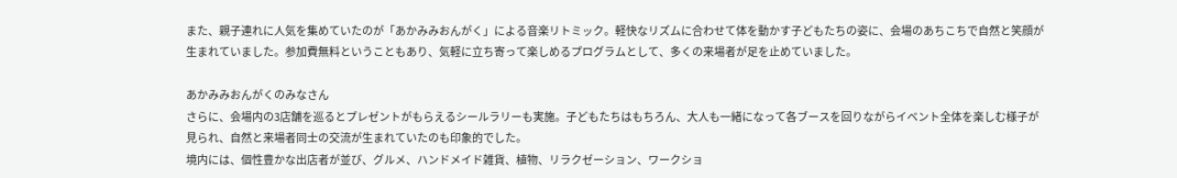また、親子連れに人気を集めていたのが「あかみみおんがく」による音楽リトミック。軽快なリズムに合わせて体を動かす子どもたちの姿に、会場のあちこちで自然と笑顔が生まれていました。参加費無料ということもあり、気軽に立ち寄って楽しめるプログラムとして、多くの来場者が足を止めていました。

あかみみおんがくのみなさん
さらに、会場内の3店舗を巡るとプレゼントがもらえるシールラリーも実施。子どもたちはもちろん、大人も一緒になって各ブースを回りながらイベント全体を楽しむ様子が見られ、自然と来場者同士の交流が生まれていたのも印象的でした。
境内には、個性豊かな出店者が並び、グルメ、ハンドメイド雑貨、植物、リラクゼーション、ワークショ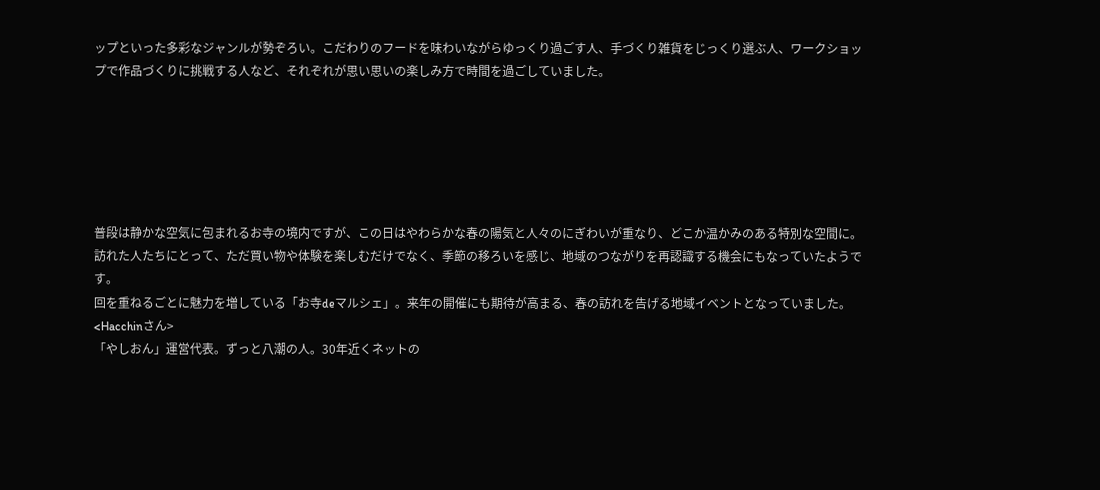ップといった多彩なジャンルが勢ぞろい。こだわりのフードを味わいながらゆっくり過ごす人、手づくり雑貨をじっくり選ぶ人、ワークショップで作品づくりに挑戦する人など、それぞれが思い思いの楽しみ方で時間を過ごしていました。






普段は静かな空気に包まれるお寺の境内ですが、この日はやわらかな春の陽気と人々のにぎわいが重なり、どこか温かみのある特別な空間に。訪れた人たちにとって、ただ買い物や体験を楽しむだけでなく、季節の移ろいを感じ、地域のつながりを再認識する機会にもなっていたようです。
回を重ねるごとに魅力を増している「お寺deマルシェ」。来年の開催にも期待が高まる、春の訪れを告げる地域イベントとなっていました。
<Hacchinさん>
「やしおん」運営代表。ずっと八潮の人。30年近くネットの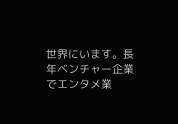世界にいます。長年ベンチャー企業でエンタメ業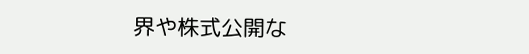界や株式公開な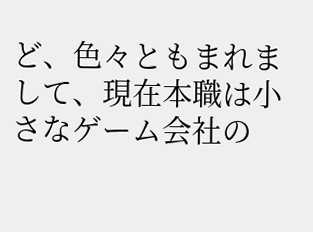ど、色々ともまれまして、現在本職は小さなゲーム会社の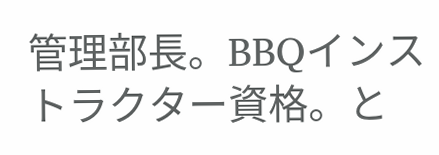管理部長。BBQインストラクター資格。と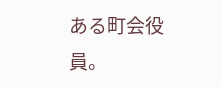ある町会役員。